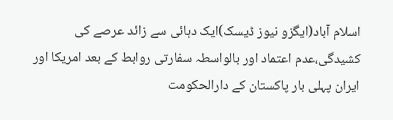اسلام آباد(ایگزو نیوز ڈیسک)ایک دہائی سے زائد عرصے کی کشیدگی،عدم اعتماد اور بالواسطہ سفارتی روابط کے بعد امریکا اور ایران پہلی بار پاکستان کے دارالحکومت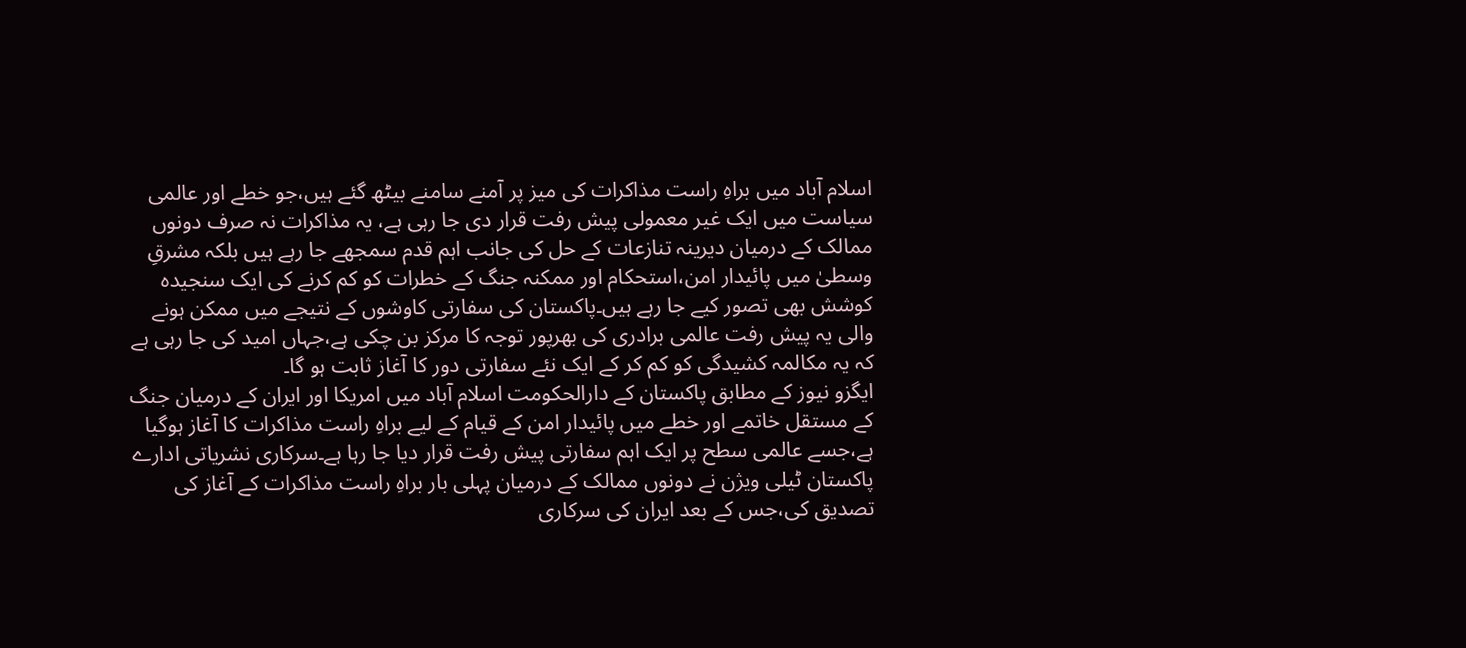اسلام آباد میں براہِ راست مذاکرات کی میز پر آمنے سامنے بیٹھ گئے ہیں،جو خطے اور عالمی سیاست میں ایک غیر معمولی پیش رفت قرار دی جا رہی ہے، یہ مذاکرات نہ صرف دونوں ممالک کے درمیان دیرینہ تنازعات کے حل کی جانب اہم قدم سمجھے جا رہے ہیں بلکہ مشرقِ وسطیٰ میں پائیدار امن،استحکام اور ممکنہ جنگ کے خطرات کو کم کرنے کی ایک سنجیدہ کوشش بھی تصور کیے جا رہے ہیں۔پاکستان کی سفارتی کاوشوں کے نتیجے میں ممکن ہونے والی یہ پیش رفت عالمی برادری کی بھرپور توجہ کا مرکز بن چکی ہے،جہاں امید کی جا رہی ہے کہ یہ مکالمہ کشیدگی کو کم کر کے ایک نئے سفارتی دور کا آغاز ثابت ہو گا۔
ایگزو نیوز کے مطابق پاکستان کے دارالحکومت اسلام آباد میں امریکا اور ایران کے درمیان جنگ کے مستقل خاتمے اور خطے میں پائیدار امن کے قیام کے لیے براہِ راست مذاکرات کا آغاز ہوگیا ہے،جسے عالمی سطح پر ایک اہم سفارتی پیش رفت قرار دیا جا رہا ہے۔سرکاری نشریاتی ادارے پاکستان ٹیلی ویژن نے دونوں ممالک کے درمیان پہلی بار براہِ راست مذاکرات کے آغاز کی تصدیق کی،جس کے بعد ایران کی سرکاری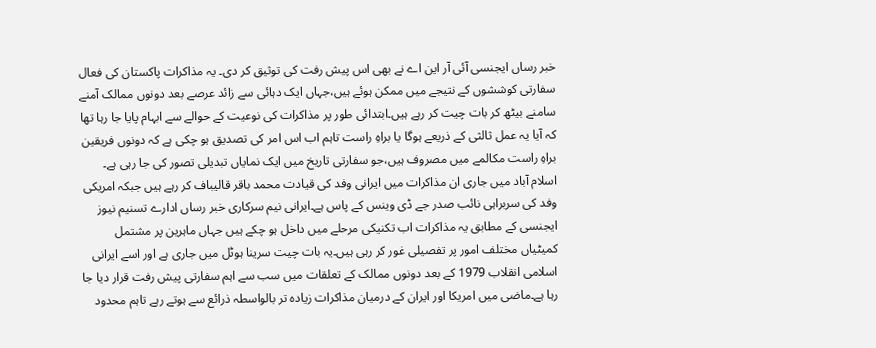خبر رساں ایجنسی آئی آر این اے نے بھی اس پیش رفت کی توثیق کر دی۔ یہ مذاکرات پاکستان کی فعال سفارتی کوششوں کے نتیجے میں ممکن ہوئے ہیں،جہاں ایک دہائی سے زائد عرصے بعد دونوں ممالک آمنے سامنے بیٹھ کر بات چیت کر رہے ہیں۔ابتدائی طور پر مذاکرات کی نوعیت کے حوالے سے ابہام پایا جا رہا تھا کہ آیا یہ عمل ثالثی کے ذریعے ہوگا یا براہِ راست تاہم اب اس امر کی تصدیق ہو چکی ہے کہ دونوں فریقین براہِ راست مکالمے میں مصروف ہیں،جو سفارتی تاریخ میں ایک نمایاں تبدیلی تصور کی جا رہی ہے۔
اسلام آباد میں جاری ان مذاکرات میں ایرانی وفد کی قیادت محمد باقر قالیباف کر رہے ہیں جبکہ امریکی وفد کی سربراہی نائب صدر جے ڈی وینس کے پاس ہے۔ایرانی نیم سرکاری خبر رساں ادارے تسنیم نیوز ایجنسی کے مطابق یہ مذاکرات اب تکنیکی مرحلے میں داخل ہو چکے ہیں جہاں ماہرین پر مشتمل کمیٹیاں مختلف امور پر تفصیلی غور کر رہی ہیں۔یہ بات چیت سرینا ہوٹل میں جاری ہے اور اسے ایرانی اسلامی انقلاب 1979 کے بعد دونوں ممالک کے تعلقات میں سب سے اہم سفارتی پیش رفت قرار دیا جا رہا ہے۔ماضی میں امریکا اور ایران کے درمیان مذاکرات زیادہ تر بالواسطہ ذرائع سے ہوتے رہے تاہم محدود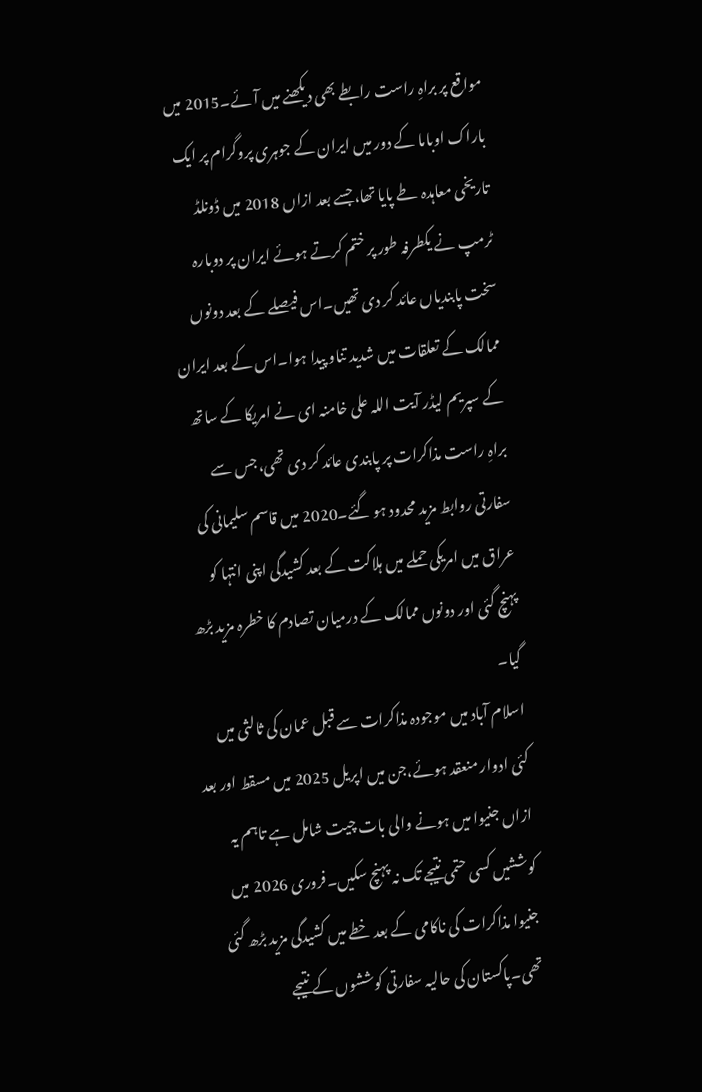مواقع پر براہِ راست رابطے بھی دیکھنے میں آئے۔2015 میں باراک اوباما کے دور میں ایران کے جوہری پروگرام پر ایک تاریخی معاہدہ طے پایا تھا،جسے بعد ازاں 2018 میں ڈونلڈ ٹرمپ نے یکطرفہ طور پر ختم کرتے ہوئے ایران پر دوبارہ سخت پابندیاں عائد کر دی تھیں۔اس فیصلے کے بعد دونوں ممالک کے تعلقات میں شدید تناو پیدا ہوا۔اس کے بعد ایران کے سپریم لیڈر آیت اللہ علی خامنہ ای نے امریکا کے ساتھ براہِ راست مذاکرات پر پابندی عائد کر دی تھی،جس سے سفارتی روابط مزید محدود ہو گئے۔2020 میں قاسم سلیمانی کی عراق میں امریکی حملے میں ہلاکت کے بعد کشیدگی اپنی انتہا کو پہنچ گئی اور دونوں ممالک کے درمیان تصادم کا خطرہ مزید بڑھ گیا۔
اسلام آباد میں موجودہ مذاکرات سے قبل عمان کی ثالثی میں کئی ادوار منعقد ہوئے،جن میں اپریل 2025 میں مسقط اور بعد ازاں جنیوا میں ہونے والی بات چیت شامل ہے تاہم یہ کوششیں کسی حتمی نتیجے تک نہ پہنچ سکیں۔فروری 2026 میں جنیوا مذاکرات کی ناکامی کے بعد خطے میں کشیدگی مزید بڑھ گئی تھی۔پاکستان کی حالیہ سفارتی کوششوں کے نتیجے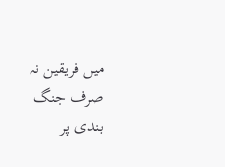میں فریقین نہ صرف جنگ بندی پر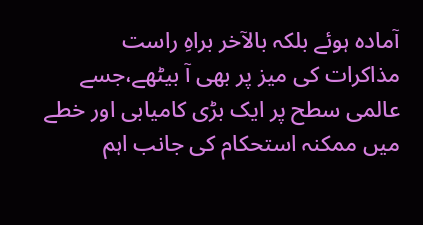آمادہ ہوئے بلکہ بالآخر براہِ راست مذاکرات کی میز پر بھی آ بیٹھے،جسے عالمی سطح پر ایک بڑی کامیابی اور خطے میں ممکنہ استحکام کی جانب اہم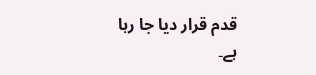قدم قرار دیا جا رہا ہے۔